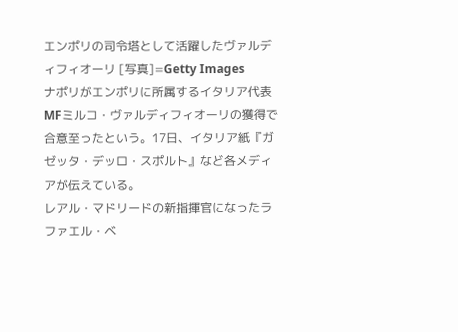エンポリの司令塔として活躍したヴァルディフィオーリ [写真]=Getty Images
ナポリがエンポリに所属するイタリア代表MFミルコ・ヴァルディフィオーリの獲得で合意至ったという。17日、イタリア紙『ガゼッタ・デッロ・スポルト』など各メディアが伝えている。
レアル・マドリードの新指揮官になったラファエル・ベ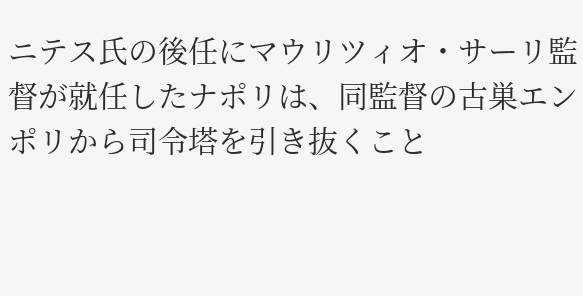ニテス氏の後任にマウリツィオ・サーリ監督が就任したナポリは、同監督の古巣エンポリから司令塔を引き抜くこと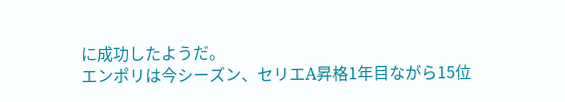に成功したようだ。
エンポリは今シーズン、セリエA昇格1年目ながら15位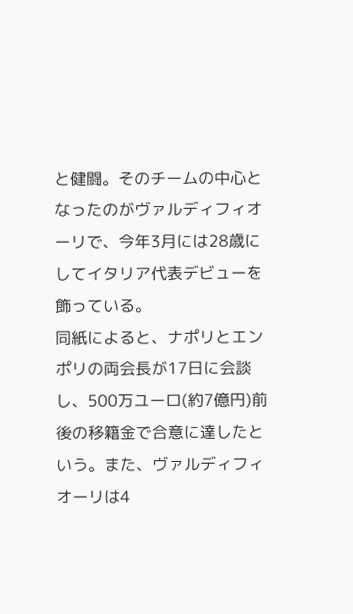と健闘。そのチームの中心となったのがヴァルディフィオーリで、今年3月には28歳にしてイタリア代表デビューを飾っている。
同紙によると、ナポリとエンポリの両会長が17日に会談し、500万ユーロ(約7億円)前後の移籍金で合意に達したという。また、ヴァルディフィオーリは4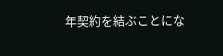年契約を結ぶことにな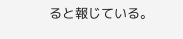ると報じている。